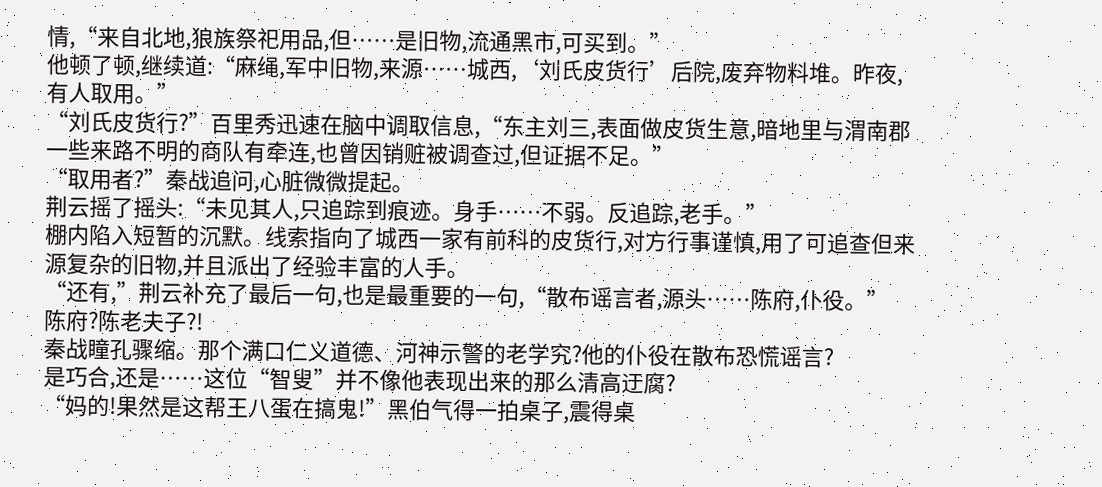情,“来自北地,狼族祭祀用品,但……是旧物,流通黑市,可买到。”
他顿了顿,继续道:“麻绳,军中旧物,来源……城西,‘刘氏皮货行’后院,废弃物料堆。昨夜,有人取用。”
“刘氏皮货行?”百里秀迅速在脑中调取信息,“东主刘三,表面做皮货生意,暗地里与渭南郡一些来路不明的商队有牵连,也曾因销赃被调查过,但证据不足。”
“取用者?”秦战追问,心脏微微提起。
荆云摇了摇头:“未见其人,只追踪到痕迹。身手……不弱。反追踪,老手。”
棚内陷入短暂的沉默。线索指向了城西一家有前科的皮货行,对方行事谨慎,用了可追查但来源复杂的旧物,并且派出了经验丰富的人手。
“还有,”荆云补充了最后一句,也是最重要的一句,“散布谣言者,源头……陈府,仆役。”
陈府?陈老夫子?!
秦战瞳孔骤缩。那个满口仁义道德、河神示警的老学究?他的仆役在散布恐慌谣言?
是巧合,还是……这位“智叟”并不像他表现出来的那么清高迂腐?
“妈的!果然是这帮王八蛋在搞鬼!”黑伯气得一拍桌子,震得桌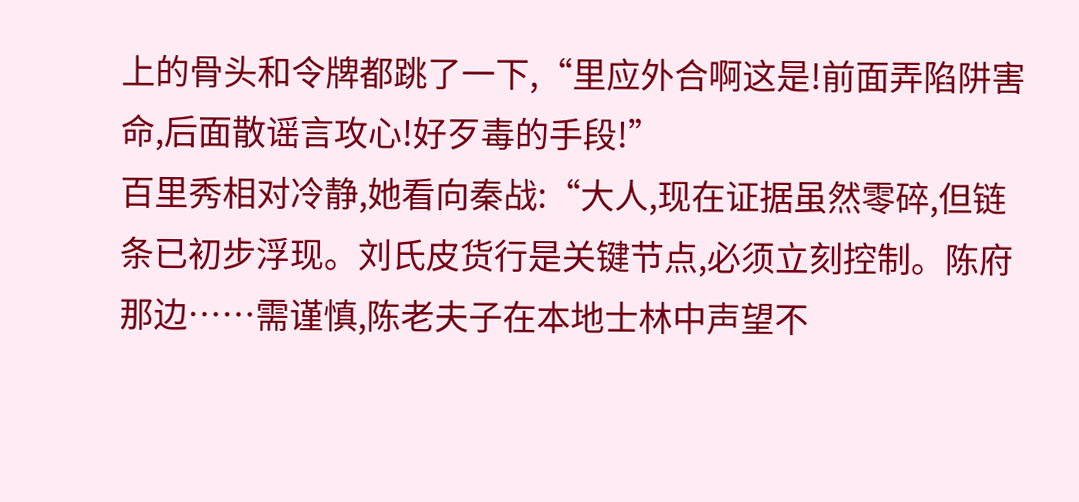上的骨头和令牌都跳了一下,“里应外合啊这是!前面弄陷阱害命,后面散谣言攻心!好歹毒的手段!”
百里秀相对冷静,她看向秦战:“大人,现在证据虽然零碎,但链条已初步浮现。刘氏皮货行是关键节点,必须立刻控制。陈府那边……需谨慎,陈老夫子在本地士林中声望不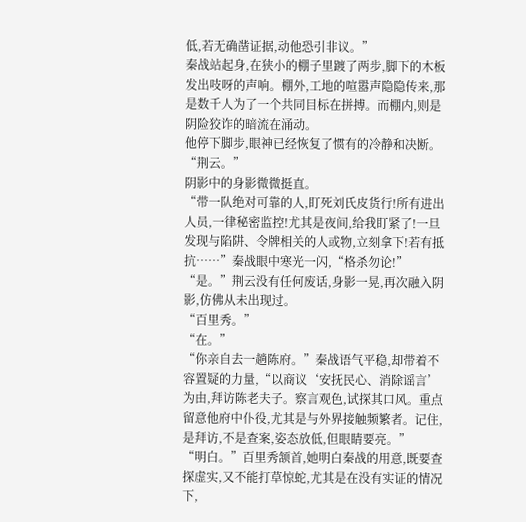低,若无确凿证据,动他恐引非议。”
秦战站起身,在狭小的棚子里踱了两步,脚下的木板发出吱呀的声响。棚外,工地的喧嚣声隐隐传来,那是数千人为了一个共同目标在拼搏。而棚内,则是阴险狡诈的暗流在涌动。
他停下脚步,眼神已经恢复了惯有的冷静和决断。
“荆云。”
阴影中的身影微微挺直。
“带一队绝对可靠的人,盯死刘氏皮货行!所有进出人员,一律秘密监控!尤其是夜间,给我盯紧了!一旦发现与陷阱、令牌相关的人或物,立刻拿下!若有抵抗……”秦战眼中寒光一闪,“格杀勿论!”
“是。”荆云没有任何废话,身影一晃,再次融入阴影,仿佛从未出现过。
“百里秀。”
“在。”
“你亲自去一趟陈府。”秦战语气平稳,却带着不容置疑的力量,“以商议‘安抚民心、消除谣言’为由,拜访陈老夫子。察言观色,试探其口风。重点留意他府中仆役,尤其是与外界接触频繁者。记住,是拜访,不是查案,姿态放低,但眼睛要亮。”
“明白。”百里秀颔首,她明白秦战的用意,既要查探虚实,又不能打草惊蛇,尤其是在没有实证的情况下,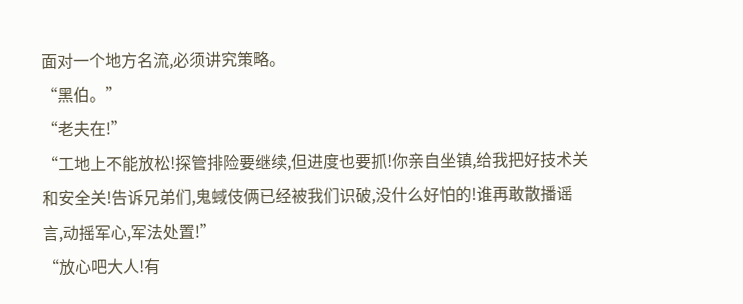面对一个地方名流,必须讲究策略。
“黑伯。”
“老夫在!”
“工地上不能放松!探管排险要继续,但进度也要抓!你亲自坐镇,给我把好技术关和安全关!告诉兄弟们,鬼蜮伎俩已经被我们识破,没什么好怕的!谁再敢散播谣言,动摇军心,军法处置!”
“放心吧大人!有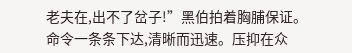老夫在,出不了岔子!”黑伯拍着胸脯保证。
命令一条条下达,清晰而迅速。压抑在众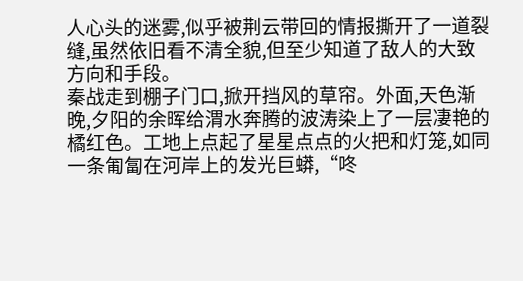人心头的迷雾,似乎被荆云带回的情报撕开了一道裂缝,虽然依旧看不清全貌,但至少知道了敌人的大致方向和手段。
秦战走到棚子门口,掀开挡风的草帘。外面,天色渐晚,夕阳的余晖给渭水奔腾的波涛染上了一层凄艳的橘红色。工地上点起了星星点点的火把和灯笼,如同一条匍匐在河岸上的发光巨蟒,“咚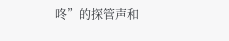咚”的探管声和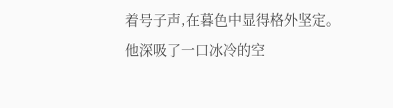着号子声,在暮色中显得格外坚定。
他深吸了一口冰冷的空